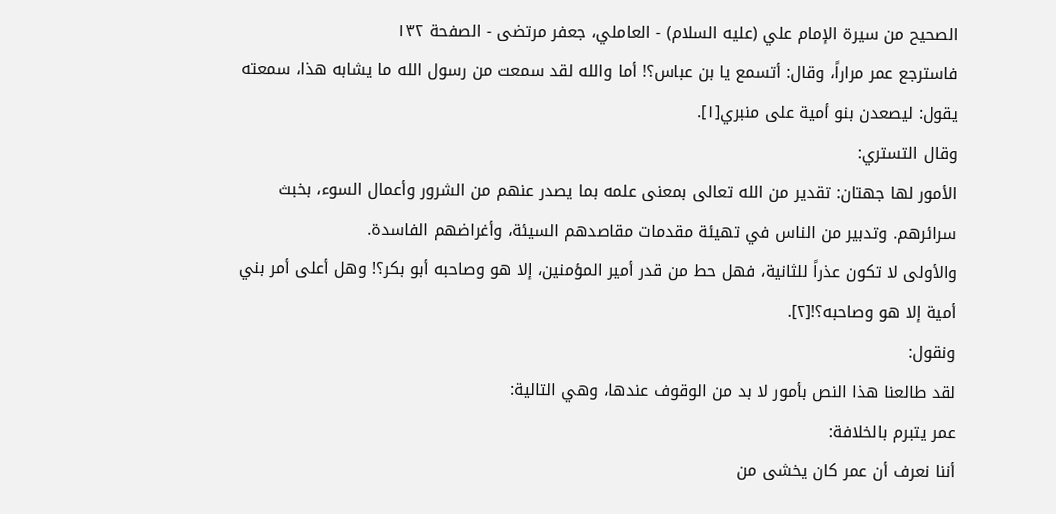الصحيح من سيرة الإمام علي (عليه السلام) - العاملي، جعفر مرتضى - الصفحة ١٣٢
فاسترجع عمر مراراً، وقال: أتسمع يا بن عباس؟! أما والله لقد سمعت من رسول الله ما يشابه هذا، سمعته يقول: ليصعدن بنو أمية على منبري[١].
وقال التستري:
الأمور لها جهتان: تقدير من الله تعالى بمعنى علمه بما يصدر عنهم من الشرور وأعمال السوء، بخبث سرائرهم. وتدبير من الناس في تهيئة مقدمات مقاصدهم السيئة، وأغراضهم الفاسدة.
والأولى لا تكون عذراً للثانية، فهل حط من قدر أمير المؤمنين، إلا هو وصاحبه أبو بكر؟! وهل أعلى أمر بني أمية إلا هو وصاحبه؟![٢].
ونقول:
لقد طالعنا هذا النص بأمور لا بد من الوقوف عندها، وهي التالية:
عمر يتبرم بالخلافة:
أننا نعرف أن عمر كان يخشى من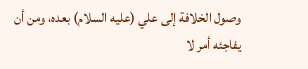وصول الخلافة إلى علي (عليه السلام) بعده، ومن أن يفاجئه أمر لا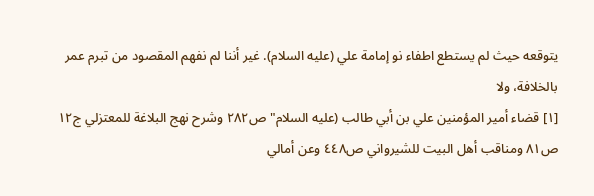يتوقعه حيث لم يستطع اطفاء نو إمامة علي (عليه السلام). غير أننا لم نفهم المقصود من تبرم عمر بالخلافة، ولا
[١] قضاء أمير المؤمنين علي بن أبي طالب (عليه السلام" ص٢٨٢ وشرح نهج البلاغة للمعتزلي ج١٢ ص٨١ ومناقب أهل البيت للشيرواني ص٤٤٨ وعن أمالي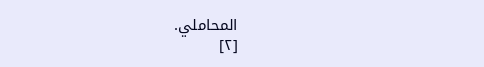المحاملي.
[٢]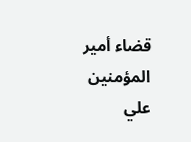قضاء أمير المؤمنين علي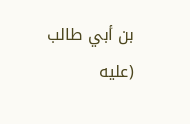بن أبي طالب (عليه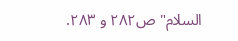السلام" ص٢٨٢ و ٢٨٣.